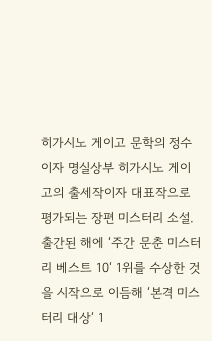히가시노 게이고 문학의 정수이자 명실상부 히가시노 게이고의 출세작이자 대표작으로 평가되는 장편 미스터리 소설. 출간된 해에 ‘주간 문춘 미스터리 베스트 10‘ 1위를 수상한 것을 시작으로 이듬해 ‘본격 미스터리 대상‘ 1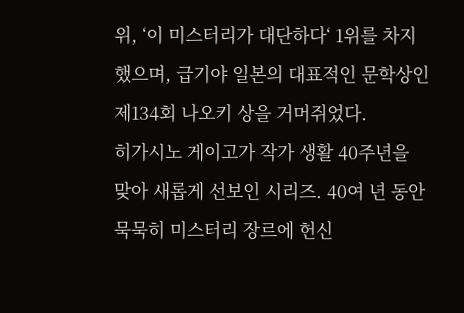위, ‘이 미스터리가 대단하다‘ 1위를 차지했으며, 급기야 일본의 대표적인 문학상인 제134회 나오키 상을 거머쥐었다.
히가시노 게이고가 작가 생활 40주년을 맞아 새롭게 선보인 시리즈. 40여 년 동안 묵묵히 미스터리 장르에 헌신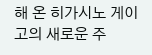해 온 히가시노 게이고의 새로운 주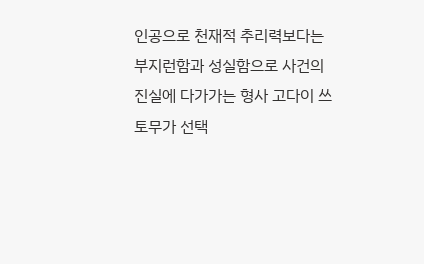인공으로 천재적 추리력보다는 부지런함과 성실함으로 사건의 진실에 다가가는 형사 고다이 쓰토무가 선택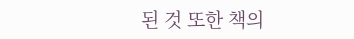된 것 또한 책의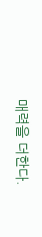매력을 더한다.